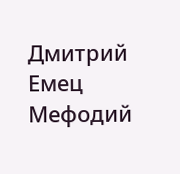Дмитрий Емец Мефодий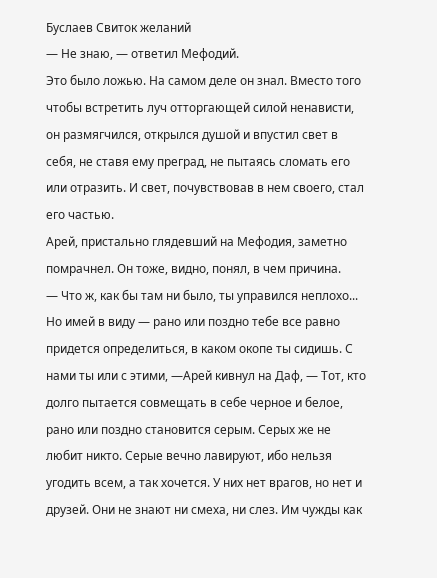Буслаев Свиток желаний
— Не знаю, — ответил Мефодий.
Это было ложью. На самом деле он знал. Вместо того чтобы встретить луч отторгающей силой ненависти, он размягчился, открылся душой и впустил свет в себя, не ставя ему преград, не пытаясь сломать его или отразить. И свет, почувствовав в нем своего, стал его частью.
Арей, пристально глядевший на Мефодия, заметно помрачнел. Он тоже, видно, понял, в чем причина.
— Что ж, как бы там ни было, ты управился неплохо... Но имей в виду — рано или поздно тебе все равно придется определиться, в каком окопе ты сидишь. С нами ты или с этими, —Арей кивнул на Даф, — Тот, кто долго пытается совмещать в себе черное и белое, рано или поздно становится серым. Серых же не любит никто. Серые вечно лавируют, ибо нельзя угодить всем, а так хочется. У них нет врагов, но нет и друзей. Они не знают ни смеха, ни слез. Им чужды как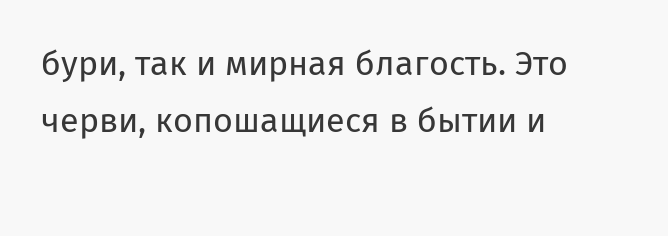бури, так и мирная благость. Это черви, копошащиеся в бытии и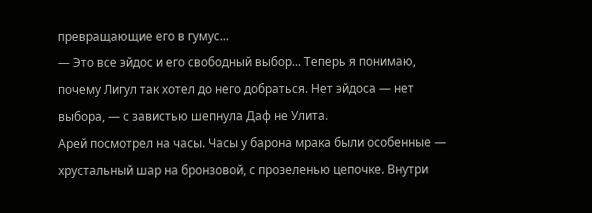превращающие его в гумус...
— Это все эйдос и его свободный выбор... Теперь я понимаю, почему Лигул так хотел до него добраться. Нет эйдоса — нет выбора, — с завистью шепнула Даф не Улита.
Арей посмотрел на часы. Часы у барона мрака были особенные — хрустальный шар на бронзовой, с прозеленью цепочке. Внутри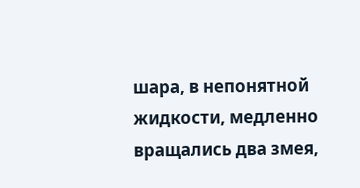шара, в непонятной жидкости, медленно вращались два змея,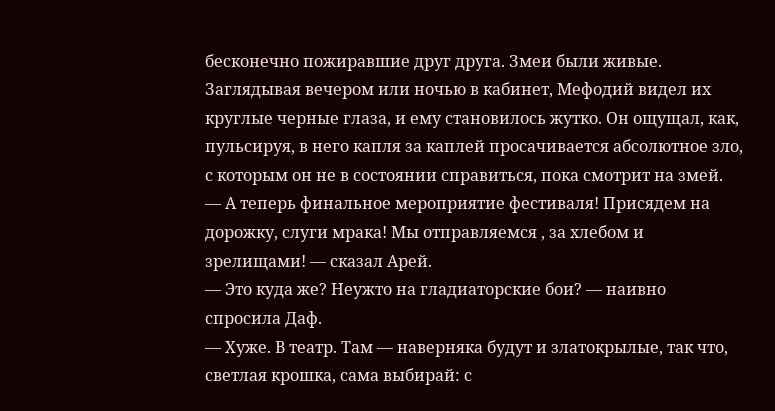бесконечно пожиравшие друг друга. Змеи были живые. Заглядывая вечером или ночью в кабинет, Мефодий видел их круглые черные глаза, и ему становилось жутко. Он ощущал, как, пульсируя, в него капля за каплей просачивается абсолютное зло, с которым он не в состоянии справиться, пока смотрит на змей.
— А теперь финальное мероприятие фестиваля! Присядем на дорожку, слуги мрака! Мы отправляемся , за хлебом и зрелищами! — сказал Арей.
— Это куда же? Неужто на гладиаторские бои? — наивно спросила Даф.
— Хуже. В театр. Там — наверняка будут и златокрылые, так что, светлая крошка, сама выбирай: с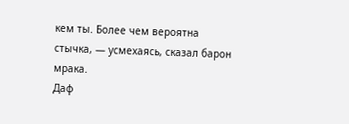кем ты. Более чем вероятна стычка, — усмехаясь, сказал барон мрака.
Даф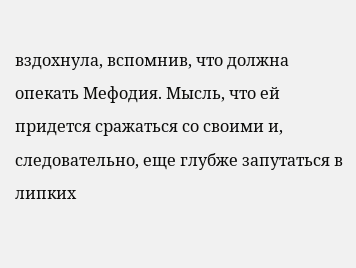вздохнула, вспомнив, что должна опекать Мефодия. Мысль, что ей придется сражаться со своими и, следовательно, еще глубже запутаться в липких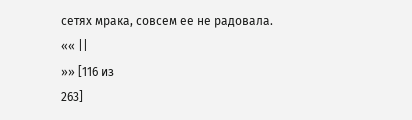сетях мрака, совсем ее не радовала.
«« ||
»» [116 из
263]